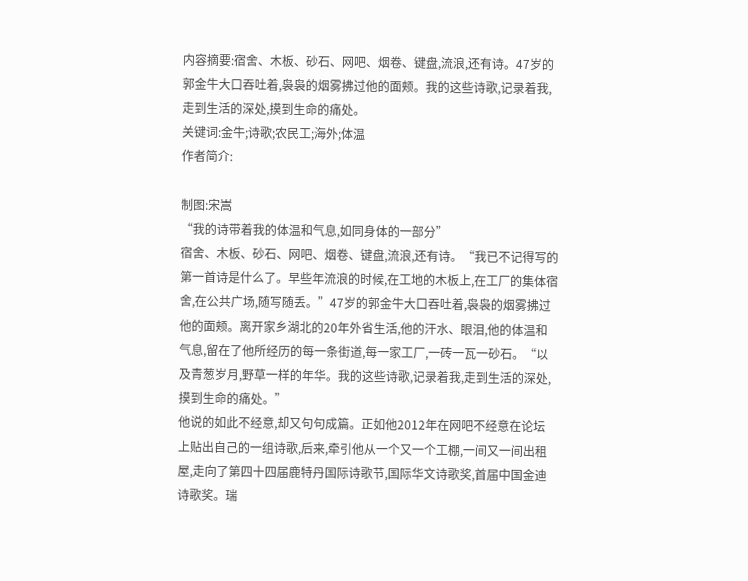内容摘要:宿舍、木板、砂石、网吧、烟卷、键盘,流浪,还有诗。47岁的郭金牛大口吞吐着,袅袅的烟雾拂过他的面颊。我的这些诗歌,记录着我,走到生活的深处,摸到生命的痛处。
关键词:金牛;诗歌;农民工;海外;体温
作者简介:

制图:宋嵩
“我的诗带着我的体温和气息,如同身体的一部分”
宿舍、木板、砂石、网吧、烟卷、键盘,流浪,还有诗。“我已不记得写的第一首诗是什么了。早些年流浪的时候,在工地的木板上,在工厂的集体宿舍,在公共广场,随写随丢。”47岁的郭金牛大口吞吐着,袅袅的烟雾拂过他的面颊。离开家乡湖北的20年外省生活,他的汗水、眼泪,他的体温和气息,留在了他所经历的每一条街道,每一家工厂,一砖一瓦一砂石。“以及青葱岁月,野草一样的年华。我的这些诗歌,记录着我,走到生活的深处,摸到生命的痛处。”
他说的如此不经意,却又句句成篇。正如他2012年在网吧不经意在论坛上贴出自己的一组诗歌,后来,牵引他从一个又一个工棚,一间又一间出租屋,走向了第四十四届鹿特丹国际诗歌节,国际华文诗歌奖,首届中国金迪诗歌奖。瑞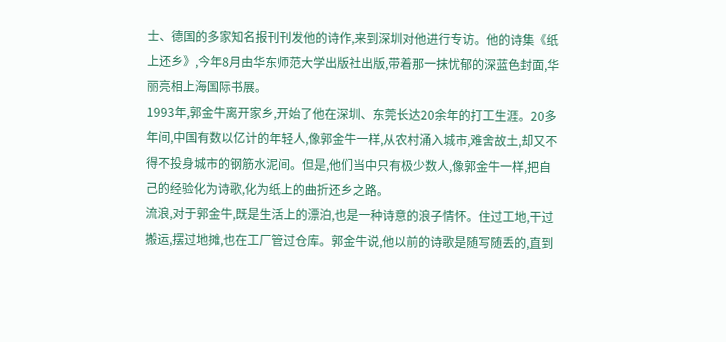士、德国的多家知名报刊刊发他的诗作,来到深圳对他进行专访。他的诗集《纸上还乡》,今年8月由华东师范大学出版社出版,带着那一抹忧郁的深蓝色封面,华丽亮相上海国际书展。
1993年,郭金牛离开家乡,开始了他在深圳、东莞长达20余年的打工生涯。20多年间,中国有数以亿计的年轻人,像郭金牛一样,从农村涌入城市,难舍故土,却又不得不投身城市的钢筋水泥间。但是,他们当中只有极少数人,像郭金牛一样,把自己的经验化为诗歌,化为纸上的曲折还乡之路。
流浪,对于郭金牛,既是生活上的漂泊,也是一种诗意的浪子情怀。住过工地,干过搬运,摆过地摊,也在工厂管过仓库。郭金牛说,他以前的诗歌是随写随丢的,直到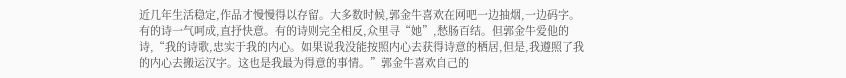近几年生活稳定,作品才慢慢得以存留。大多数时候,郭金牛喜欢在网吧一边抽烟,一边码字。有的诗一气呵成,直抒快意。有的诗则完全相反,众里寻“她”,愁肠百结。但郭金牛爱他的诗,“我的诗歌,忠实于我的内心。如果说我没能按照内心去获得诗意的栖居,但是,我遵照了我的内心去搬运汉字。这也是我最为得意的事情。”郭金牛喜欢自己的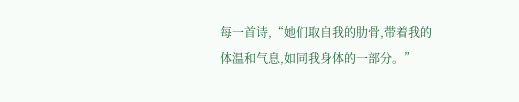每一首诗,“她们取自我的肋骨,带着我的体温和气息,如同我身体的一部分。”